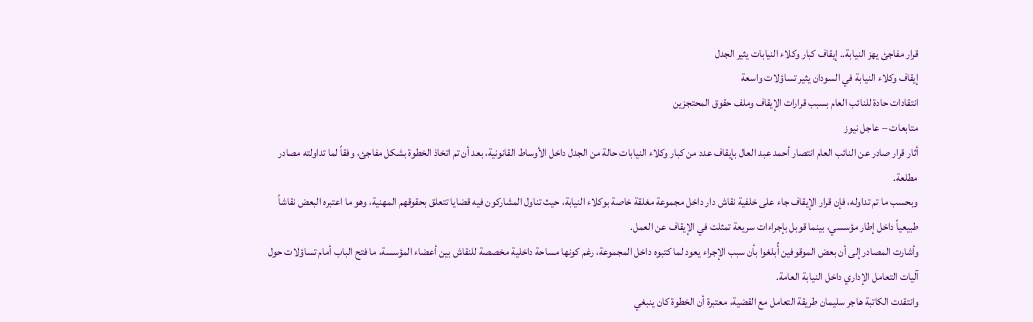قرار مفاجئ يهز النيابة.. إيقاف كبار وكلاء النيابات يثير الجدل
إيقاف وكلاء النيابة في السودان يثير تساؤلات واسعة
انتقادات حادة للنائب العام بسبب قرارات الإيقاف وملف حقوق المحتجزين
متابعات – عاجل نيوز
أثار قرار صادر عن النائب العام انتصار أحمد عبد العال بإيقاف عدد من كبار وكلاء النيابات حالة من الجدل داخل الأوساط القانونية، بعد أن تم اتخاذ الخطوة بشكل مفاجئ، وفقاً لما تداولته مصادر مطلعة.
وبحسب ما تم تداوله، فإن قرار الإيقاف جاء على خلفية نقاش دار داخل مجموعة مغلقة خاصة بوكلاء النيابة، حيث تناول المشاركون فيه قضايا تتعلق بحقوقهم المهنية، وهو ما اعتبره البعض نقاشاً طبيعياً داخل إطار مؤسسي، بينما قوبل بإجراءات سريعة تمثلت في الإيقاف عن العمل.
وأشارت المصادر إلى أن بعض الموقوفين أُبلغوا بأن سبب الإجراء يعود لما كتبوه داخل المجموعة، رغم كونها مساحة داخلية مخصصة للنقاش بين أعضاء المؤسسة، ما فتح الباب أمام تساؤلات حول آليات التعامل الإداري داخل النيابة العامة.
وانتقدت الكاتبة هاجر سليمان طريقة التعامل مع القضية، معتبرة أن الخطوة كان ينبغي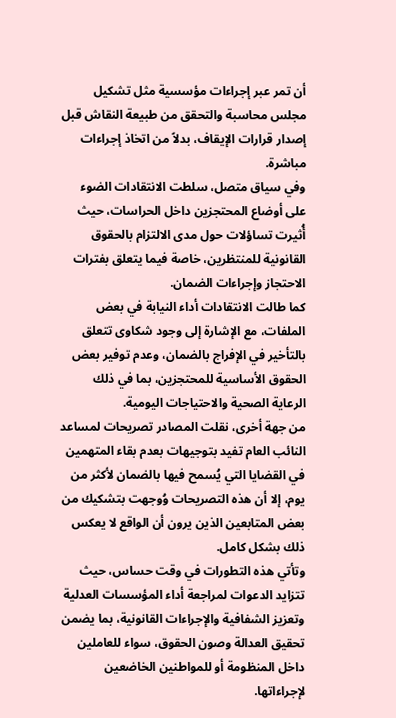أن تمر عبر إجراءات مؤسسية مثل تشكيل مجلس محاسبة والتحقق من طبيعة النقاش قبل إصدار قرارات الإيقاف، بدلاً من اتخاذ إجراءات مباشرة.
وفي سياق متصل، سلطت الانتقادات الضوء على أوضاع المحتجزين داخل الحراسات، حيث أُثيرت تساؤلات حول مدى الالتزام بالحقوق القانونية للمنتظرين، خاصة فيما يتعلق بفترات الاحتجاز وإجراءات الضمان.
كما طالت الانتقادات أداء النيابة في بعض الملفات، مع الإشارة إلى وجود شكاوى تتعلق بالتأخير في الإفراج بالضمان، وعدم توفير بعض الحقوق الأساسية للمحتجزين، بما في ذلك الرعاية الصحية والاحتياجات اليومية.
من جهة أخرى، نقلت المصادر تصريحات لمساعد النائب العام تفيد بتوجيهات بعدم بقاء المتهمين في القضايا التي يُسمح فيها بالضمان لأكثر من يوم، إلا أن هذه التصريحات وُوجهت بتشكيك من بعض المتابعين الذين يرون أن الواقع لا يعكس ذلك بشكل كامل.
وتأتي هذه التطورات في وقت حساس، حيث تتزايد الدعوات لمراجعة أداء المؤسسات العدلية وتعزيز الشفافية والإجراءات القانونية، بما يضمن تحقيق العدالة وصون الحقوق، سواء للعاملين داخل المنظومة أو للمواطنين الخاضعين لإجراءاتها.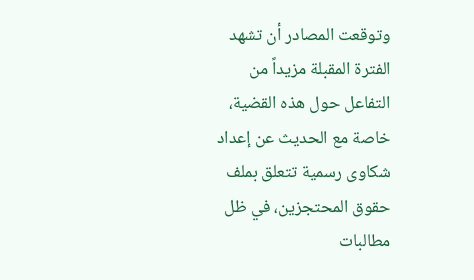وتوقعت المصادر أن تشهد الفترة المقبلة مزيداً من التفاعل حول هذه القضية، خاصة مع الحديث عن إعداد شكاوى رسمية تتعلق بملف حقوق المحتجزين، في ظل مطالبات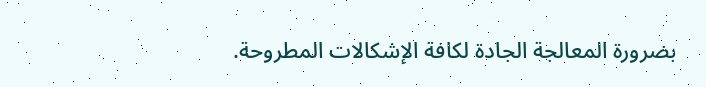بضرورة المعالجة الجادة لكافة الإشكالات المطروحة.